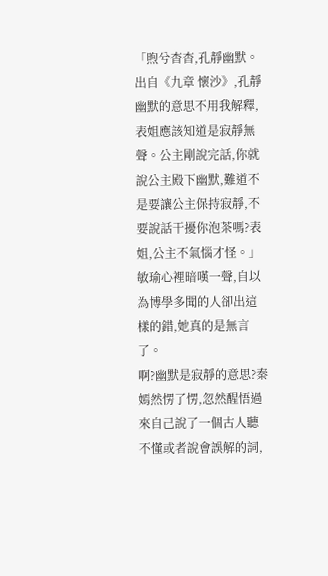「煦兮杳杳,孔靜幽默。出自《九章 懷沙》,孔靜幽默的意思不用我解釋,表姐應該知道是寂靜無聲。公主剛說完話,你就說公主殿下幽默,難道不是要讓公主保持寂靜,不要說話干擾你泡茶嗎?表姐,公主不氣惱才怪。」敏瑜心裡暗嘆一聲,自以為博學多聞的人卻出這樣的錯,她真的是無言了。
啊?幽默是寂靜的意思?秦嫣然愣了愣,忽然醒悟過來自己說了一個古人聽不懂或者說會誤解的詞,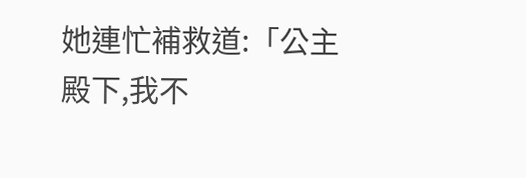她連忙補救道:「公主殿下,我不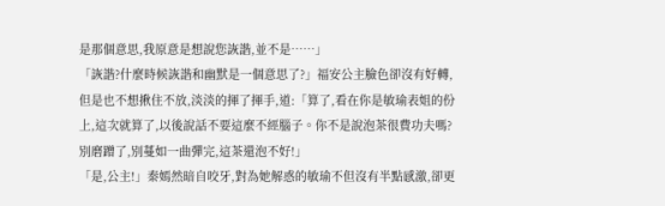是那個意思,我原意是想說您詼諧,並不是……」
「詼諧?什麼時候詼諧和幽默是一個意思了?」福安公主臉色卻沒有好轉,但是也不想揪住不放,淡淡的揮了揮手,道:「算了,看在你是敏瑜表姐的份上,這次就算了,以後說話不要這麼不經腦子。你不是說泡茶很費功夫嗎?別磨蹭了,別蔓如一曲彈完,這茶還泡不好!」
「是,公主!」秦嫣然暗自咬牙,對為她解惑的敏瑜不但沒有半點感激,卻更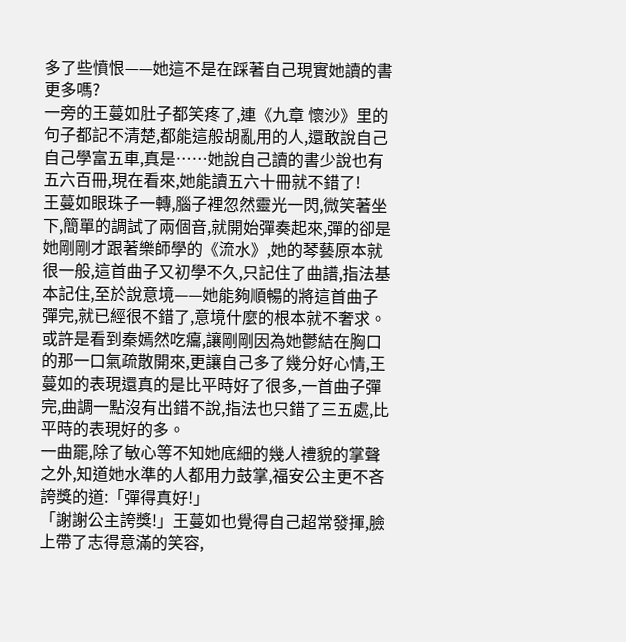多了些憤恨——她這不是在踩著自己現實她讀的書更多嗎?
一旁的王蔓如肚子都笑疼了,連《九章 懷沙》里的句子都記不清楚,都能這般胡亂用的人,還敢說自己自己學富五車,真是……她說自己讀的書少說也有五六百冊,現在看來,她能讀五六十冊就不錯了!
王蔓如眼珠子一轉,腦子裡忽然靈光一閃,微笑著坐下,簡單的調試了兩個音,就開始彈奏起來,彈的卻是她剛剛才跟著樂師學的《流水》,她的琴藝原本就很一般,這首曲子又初學不久,只記住了曲譜,指法基本記住,至於說意境——她能夠順暢的將這首曲子彈完,就已經很不錯了,意境什麼的根本就不奢求。
或許是看到秦嫣然吃癟,讓剛剛因為她鬱結在胸口的那一口氣疏散開來,更讓自己多了幾分好心情,王蔓如的表現還真的是比平時好了很多,一首曲子彈完,曲調一點沒有出錯不說,指法也只錯了三五處,比平時的表現好的多。
一曲罷,除了敏心等不知她底細的幾人禮貌的掌聲之外,知道她水準的人都用力鼓掌,福安公主更不吝誇獎的道:「彈得真好!」
「謝謝公主誇獎!」王蔓如也覺得自己超常發揮,臉上帶了志得意滿的笑容,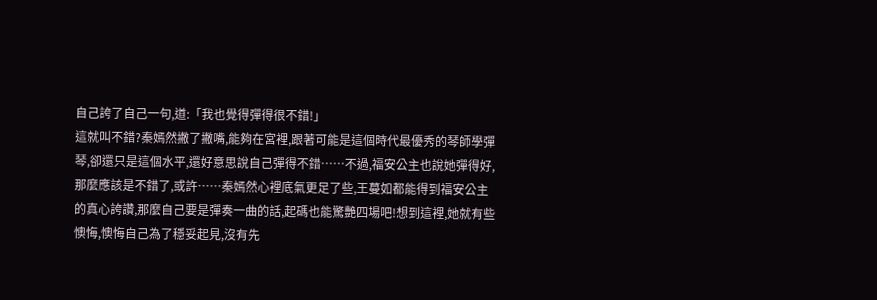自己誇了自己一句,道:「我也覺得彈得很不錯!」
這就叫不錯?秦嫣然撇了撇嘴,能夠在宮裡,跟著可能是這個時代最優秀的琴師學彈琴,卻還只是這個水平,還好意思說自己彈得不錯……不過,福安公主也說她彈得好,那麼應該是不錯了,或許……秦嫣然心裡底氣更足了些,王蔓如都能得到福安公主的真心誇讚,那麼自己要是彈奏一曲的話,起碼也能驚艷四場吧!想到這裡,她就有些懊悔,懊悔自己為了穩妥起見,沒有先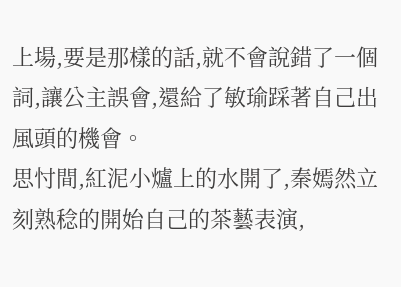上場,要是那樣的話,就不會說錯了一個詞,讓公主誤會,還給了敏瑜踩著自己出風頭的機會。
思忖間,紅泥小爐上的水開了,秦嫣然立刻熟稔的開始自己的茶藝表演,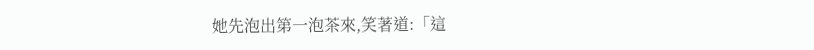她先泡出第一泡茶來,笑著道:「這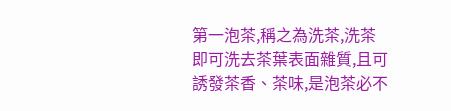第一泡茶,稱之為洗茶,洗茶即可洗去茶葉表面雜質,且可誘發茶香、茶味,是泡茶必不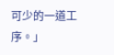可少的一道工序。」